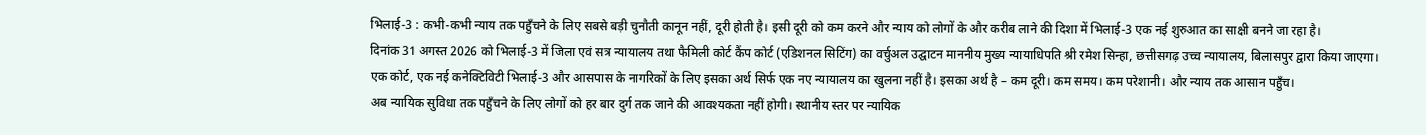भिलाई-3 : कभी-कभी न्याय तक पहुँचने के लिए सबसे बड़ी चुनौती कानून नहीं, दूरी होती है। इसी दूरी को कम करने और न्याय को लोगों के और करीब लाने की दिशा में भिलाई-3 एक नई शुरुआत का साक्षी बनने जा रहा है।
दिनांक 31 अगस्त 2026 को भिलाई-3 में जिला एवं सत्र न्यायालय तथा फैमिली कोर्ट कैंप कोर्ट (एडिशनल सिटिंग) का वर्चुअल उद्घाटन माननीय मुख्य न्यायाधिपति श्री रमेश सिन्हा, छत्तीसगढ़ उच्च न्यायालय, बिलासपुर द्वारा किया जाएगा।
एक कोर्ट, एक नई कनेक्टिविटी भिलाई-3 और आसपास के नागरिकों के लिए इसका अर्थ सिर्फ एक नए न्यायालय का खुलना नहीं है। इसका अर्थ है – कम दूरी। कम समय। कम परेशानी। और न्याय तक आसान पहुँच।
अब न्यायिक सुविधा तक पहुँचने के लिए लोगों को हर बार दुर्ग तक जाने की आवश्यकता नहीं होगी। स्थानीय स्तर पर न्यायिक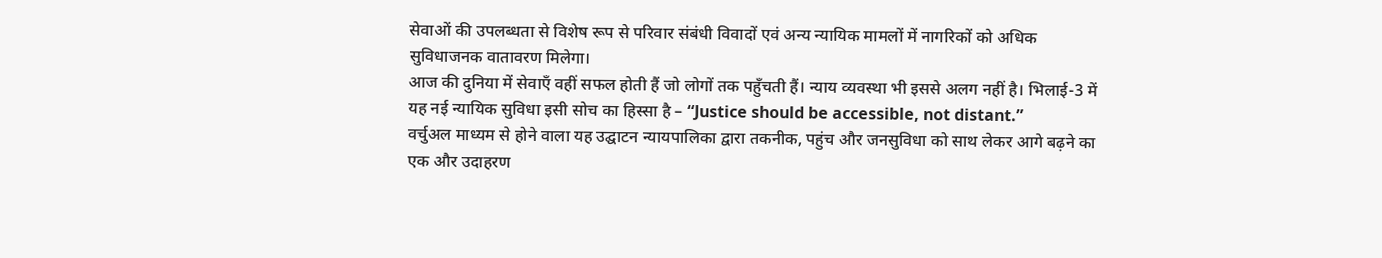सेवाओं की उपलब्धता से विशेष रूप से परिवार संबंधी विवादों एवं अन्य न्यायिक मामलों में नागरिकों को अधिक सुविधाजनक वातावरण मिलेगा।
आज की दुनिया में सेवाएँ वहीं सफल होती हैं जो लोगों तक पहुँचती हैं। न्याय व्यवस्था भी इससे अलग नहीं है। भिलाई-3 में यह नई न्यायिक सुविधा इसी सोच का हिस्सा है – “Justice should be accessible, not distant.”
वर्चुअल माध्यम से होने वाला यह उद्घाटन न्यायपालिका द्वारा तकनीक, पहुंच और जनसुविधा को साथ लेकर आगे बढ़ने का एक और उदाहरण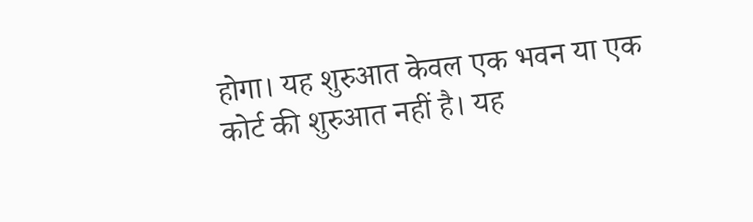होगा। यह शुरुआत केवल एक भवन या एक कोर्ट की शुरुआत नहीं है। यह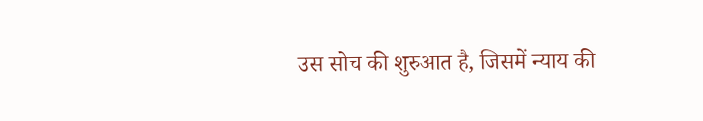उस सोच की शुरुआत है, जिसमें न्याय की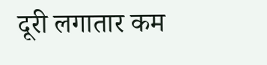दूरी लगातार कम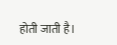होती जाती है।